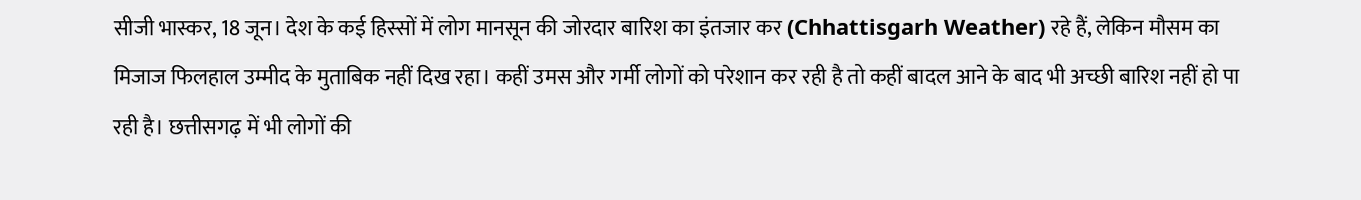सीजी भास्कर, 18 जून। देश के कई हिस्सों में लोग मानसून की जोरदार बारिश का इंतजार कर (Chhattisgarh Weather) रहे हैं, लेकिन मौसम का मिजाज फिलहाल उम्मीद के मुताबिक नहीं दिख रहा। कहीं उमस और गर्मी लोगों को परेशान कर रही है तो कहीं बादल आने के बाद भी अच्छी बारिश नहीं हो पा रही है। छत्तीसगढ़ में भी लोगों की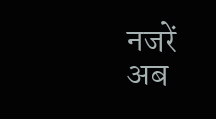नजरें अब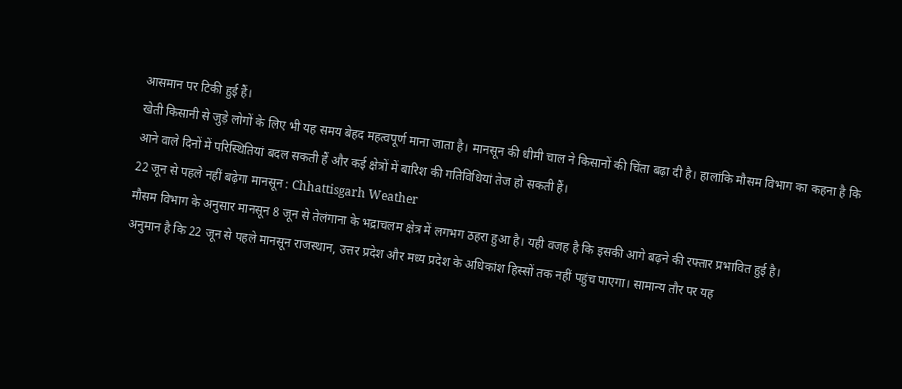आसमान पर टिकी हुई हैं।
खेती किसानी से जुड़े लोगों के लिए भी यह समय बेहद महत्वपूर्ण माना जाता है। मानसून की धीमी चाल ने किसानों की चिंता बढ़ा दी है। हालांकि मौसम विभाग का कहना है कि आने वाले दिनों में परिस्थितियां बदल सकती हैं और कई क्षेत्रों में बारिश की गतिविधियां तेज हो सकती हैं।
22 जून से पहले नहीं बढ़ेगा मानसून : Chhattisgarh Weather
मौसम विभाग के अनुसार मानसून 8 जून से तेलंगाना के भद्राचलम क्षेत्र में लगभग ठहरा हुआ है। यही वजह है कि इसकी आगे बढ़ने की रफ्तार प्रभावित हुई है।
अनुमान है कि 22 जून से पहले मानसून राजस्थान, उत्तर प्रदेश और मध्य प्रदेश के अधिकांश हिस्सों तक नहीं पहुंच पाएगा। सामान्य तौर पर यह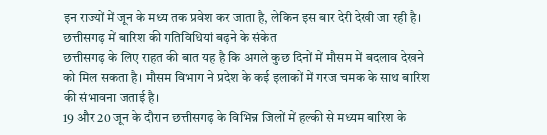इन राज्यों में जून के मध्य तक प्रवेश कर जाता है, लेकिन इस बार देरी देखी जा रही है।
छत्तीसगढ़ में बारिश की गतिविधियां बढ़ने के संकेत
छत्तीसगढ़ के लिए राहत की बात यह है कि अगले कुछ दिनों में मौसम में बदलाव देखने को मिल सकता है। मौसम विभाग ने प्रदेश के कई इलाकों में गरज चमक के साथ बारिश की संभावना जताई है।
19 और 20 जून के दौरान छत्तीसगढ़ के विभिन्न जिलों में हल्की से मध्यम बारिश के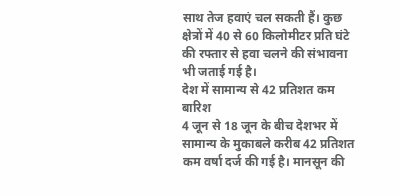साथ तेज हवाएं चल सकती हैं। कुछ क्षेत्रों में 40 से 60 किलोमीटर प्रति घंटे की रफ्तार से हवा चलने की संभावना भी जताई गई है।
देश में सामान्य से 42 प्रतिशत कम बारिश
4 जून से 18 जून के बीच देशभर में सामान्य के मुकाबले करीब 42 प्रतिशत कम वर्षा दर्ज की गई है। मानसून की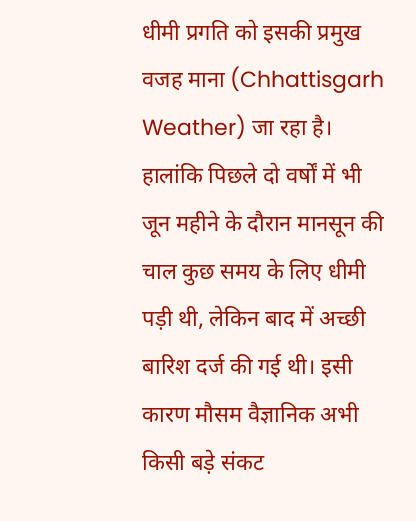धीमी प्रगति को इसकी प्रमुख वजह माना (Chhattisgarh Weather) जा रहा है। हालांकि पिछले दो वर्षों में भी जून महीने के दौरान मानसून की चाल कुछ समय के लिए धीमी पड़ी थी, लेकिन बाद में अच्छी बारिश दर्ज की गई थी। इसी कारण मौसम वैज्ञानिक अभी किसी बड़े संकट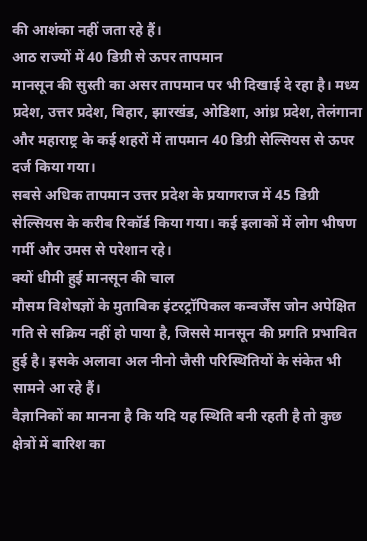की आशंका नहीं जता रहे हैं।
आठ राज्यों में 40 डिग्री से ऊपर तापमान
मानसून की सुस्ती का असर तापमान पर भी दिखाई दे रहा है। मध्य प्रदेश, उत्तर प्रदेश, बिहार, झारखंड, ओडिशा, आंध्र प्रदेश, तेलंगाना और महाराष्ट्र के कई शहरों में तापमान 40 डिग्री सेल्सियस से ऊपर दर्ज किया गया।
सबसे अधिक तापमान उत्तर प्रदेश के प्रयागराज में 45 डिग्री सेल्सियस के करीब रिकॉर्ड किया गया। कई इलाकों में लोग भीषण गर्मी और उमस से परेशान रहे।
क्यों धीमी हुई मानसून की चाल
मौसम विशेषज्ञों के मुताबिक इंटरट्रॉपिकल कन्वर्जेंस जोन अपेक्षित गति से सक्रिय नहीं हो पाया है, जिससे मानसून की प्रगति प्रभावित हुई है। इसके अलावा अल नीनो जैसी परिस्थितियों के संकेत भी सामने आ रहे हैं।
वैज्ञानिकों का मानना है कि यदि यह स्थिति बनी रहती है तो कुछ क्षेत्रों में बारिश का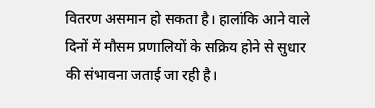वितरण असमान हो सकता है। हालांकि आने वाले दिनों में मौसम प्रणालियों के सक्रिय होने से सुधार की संभावना जताई जा रही है।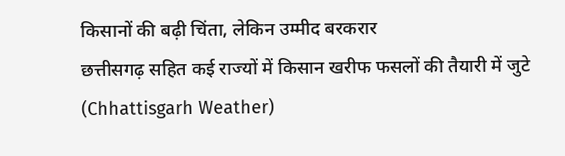किसानों की बढ़ी चिंता, लेकिन उम्मीद बरकरार
छत्तीसगढ़ सहित कई राज्यों में किसान खरीफ फसलों की तैयारी में जुटे (Chhattisgarh Weather)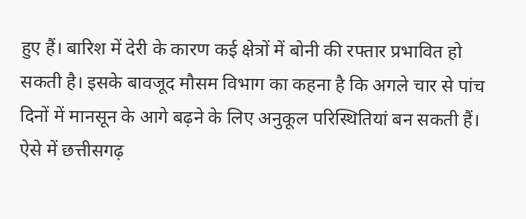हुए हैं। बारिश में देरी के कारण कई क्षेत्रों में बोनी की रफ्तार प्रभावित हो सकती है। इसके बावजूद मौसम विभाग का कहना है कि अगले चार से पांच दिनों में मानसून के आगे बढ़ने के लिए अनुकूल परिस्थितियां बन सकती हैं। ऐसे में छत्तीसगढ़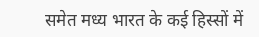समेत मध्य भारत के कई हिस्सों में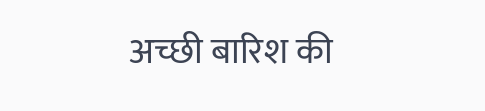अच्छी बारिश की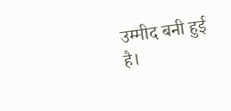उम्मीद बनी हुई है।